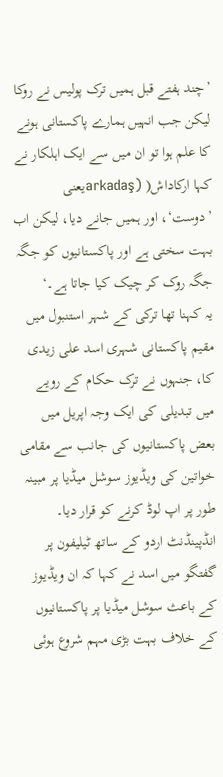’چند ہفتے قبل ہمیں ترک پولیس نے روكا لیکن جب انہیں ہمارے پاكستانی ہونے كا علم ہوا تو ان میں سے ایک اہلكار نے كہا اركاداش( (arkadaşیعنی ’دوست‘، اور ہمیں جانے دیا، لیكن اب بہت سختی ہے اور پاكستانیوں كو جگہ جگہ روک كر چیک كیا جاتا ہے۔‘
یہ كہنا تھا تركی كے شہر استنبول میں مقیم پاكستانی شہری اسد علی زیدی كا، جنہوں نے ترک حكام كے رویے میں تبدیلی كی ایک وجہ اپریل میں بعض پاكستانیوں كی جانب سے مقامی خواتین كی ویڈیوز سوشل میڈیا پر مبینہ طور پر اپ لوڈ كرنے كو قرار دیا۔
انڈپینڈنٹ اردو كے ساتھ ٹیلیفون پر گفتگو میں اسد نے كہا كہ ان ویڈیوز كے باعث سوشل میڈیا پر پاكستانیوں كے خلاف بہت بڑی مہم شروع ہوئی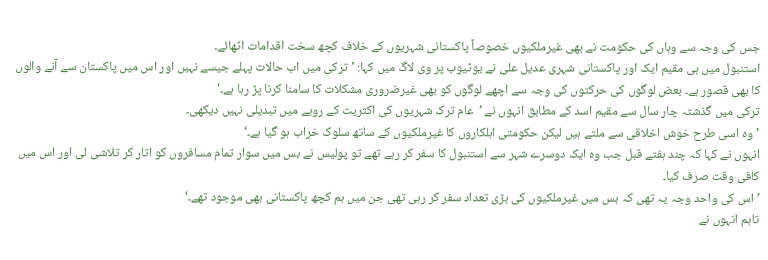جس كی وجہ سے وہاں كی حكومت نے بھی غیرملكیوں خصوصاً پاكستانی شہریوں كے خلاف كچھ سخت اقدامات اٹھائے۔
استنبول میں ہی مقیم ایک اور پاكستانی شہری عدیل علی نے یوٹیوب پر وی لاگ میں كہا: ’تركی میں اب حالات پہلے جیسے نہیں اور اس میں پاكستان سے آنے والوں كا بھی قصور ہے۔ بعض لوگوں كی حركتوں كی وجہ سے اچھے لوگوں كو بھی غیرضروری مشكلات كا سامنا كرنا پڑ رہا ہے۔'
تركی میں گذشتہ چار سال سے مقیم اسد کے مطابق انہوں نے ’عام ترک شہریوں كی اكثریت كے رویے میں تبدیلی نہیں دیكھی۔
’وہ اسی طرح خوش اخلاقی سے ملتے ہیں لیكن حكومتی اہلكاروں كا غیرملكیوں كے ساتھ سلوک خراب ہو گیا ہے۔‘
انہوں نے كہا كہ چند ہفتے قبل جب وہ ایک دوسرے شہر سے استنبول کا سفر كر رہے تھے تو پولیس نے بس میں سوار تمام مسافروں كو اتار كر تلاشی لی اور اس میں كافی وقت صرف كیا۔
’اس كی واحد وجہ یہ تھی كہ بس میں غیرملكیوں كی بڑی تعداد سفر كر رہی تھی جن میں ہم كچھ پاكستانی بھی موجود تھے۔‘
تاہم انہوں نے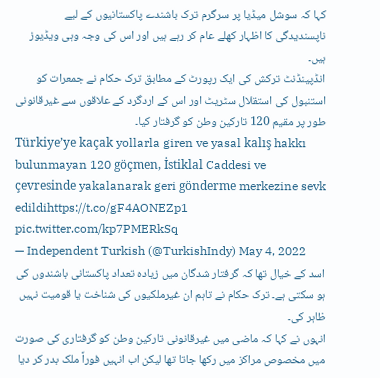كہا كہ سوشل میڈیا پر سرگرم ترک باشندے پاكستانیوں كے لیے ناپسندیدگی كا اظہار كھلے عام كر رہے ہیں اور اس كی وجہ وہی ویڈیوز ہیں۔
انڈپینڈنٹ تركش كی ایک رپورٹ كے مطابق ترک حكام نے جمعرات كو استنبول كی استقلال سٹریٹ اور اس كے اردگرد كے علاقوں سے غیرقانونی طور پر مقیم 120 تارکین وطن كو گرفتار كیا۔
Türkiye’ye kaçak yollarla giren ve yasal kalış hakkı bulunmayan 120 göçmen, İstiklal Caddesi ve çevresinde yakalanarak geri gönderme merkezine sevk edildihttps://t.co/gF4AONEZp1 pic.twitter.com/kp7PMERkSq
— Independent Turkish (@TurkishIndy) May 4, 2022
اسد كے خیال تھا كہ گرفتار شدگان میں زیادہ تعداد پاكستانی باشندوں كی ہو سكتی ہے۔ ترک حکام نے تاہم ان غیرملکیوں کی شناخت یا قومیت نہیں ظاہر کی۔
انہوں نے كہا كہ ماضی میں غیرقانونی تاركین وطن كو گرفتاری كی صورت میں مخصوص مراكز میں ركھا جاتا تھا لیكن اب انہیں فوراً ملک بدر كر دیا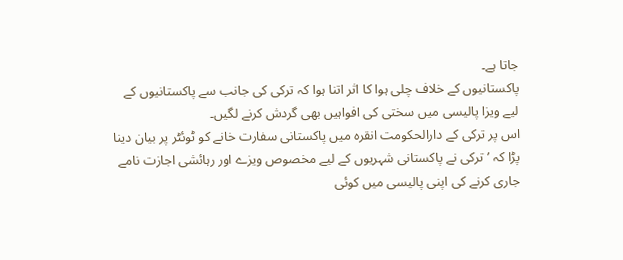جاتا ہے۔
پاکستانیوں کے خلاف چلی ہوا کا اثر اتنا ہوا کہ ترکی کی جانب سے پاکستانیوں کے لیے ویزا پالیسی میں سختی کی افواہیں بھی گردش کرنے لگیں۔
اس پر تركی كے دارالحكومت انقرہ میں پاکستانی سفارت خانے کو ٹوئٹر پر بیان دینا پڑا کہ ’ترکی نے پاکستانی شہریوں کے لیے مخصوص ویزے اور رہائشی اجازت نامے جاری کرنے کی اپنی پالیسی میں کوئی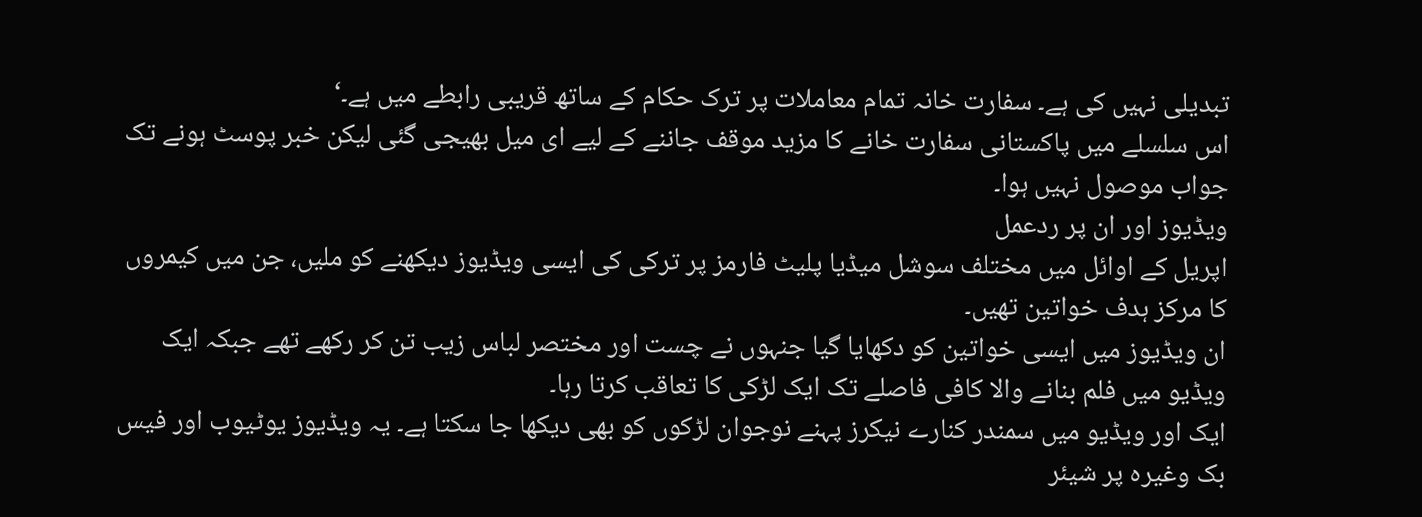تبدیلی نہیں کی ہے۔ سفارت خانہ تمام معاملات پر ترک حکام کے ساتھ قریبی رابطے میں ہے۔‘
اس سلسلے میں پاكستانی سفارت خانے كا مزید موقف جاننے كے لیے ای میل بھیجی گئی لیكن خبر پوسٹ ہونے تک جواب موصول نہیں ہوا۔
ویڈیوز اور ان پر ردعمل
اپریل كے اوائل میں مختلف سوشل میڈیا پلیٹ فارمز پر تركی كی ایسی ویڈیوز دیكھنے كو ملیں، جن میں كیمروں كا مركز ہدف خواتین تھیں۔
ان ویڈیوز میں ایسی خواتین كو دكھایا گیا جنہوں نے چست اور مختصر لباس زیب تن كر ركھے تھے جبكہ ایک ویڈیو میں فلم بنانے والا کافی فاصلے تک ایک لڑكی كا تعاقب كرتا رہا۔
ایک اور ویڈیو میں سمندر كنارے نیكرز پہنے نوجوان لڑكوں كو بھی دیكھا جا سكتا ہے۔ یہ ویڈیوز یوٹیوب اور فیس بک وغیرہ پر شیئر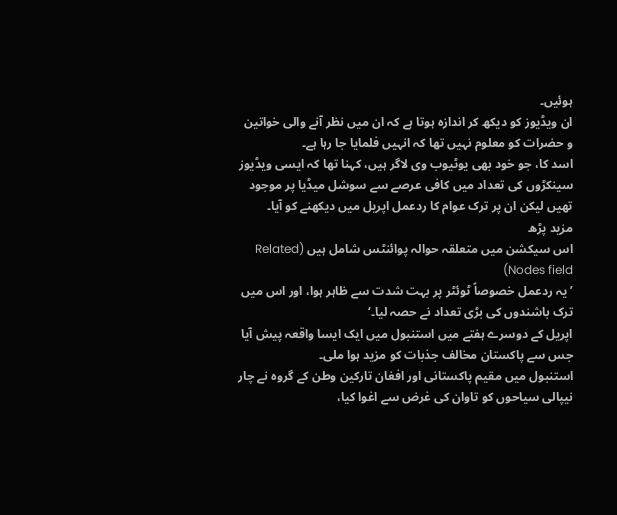ہوئیں۔
ان ویڈیوز کو دیکھ کر اندازہ ہوتا ہے کہ ان میں نظر آنے والی خواتین و حضرات کو معلوم نہیں تھا کہ انہیں فلمایا جا رہا ہے۔
اسد کا، جو خود بھی یوٹیوب وی لاگر ہیں، كہنا تھا كہ ایسی ویڈیوز سینكڑوں کی تعداد میں کافی عرصے سے سوشل میڈیا پر موجود تھیں لیکن ان پر ترک عوام کا ردعمل اپریل میں دیكھنے كو آیا۔
مزید پڑھ
اس سیکشن میں متعلقہ حوالہ پوائنٹس شامل ہیں (Related Nodes field)
’یہ ردعمل خصوصاً ٹوئٹر پر بہت شدت سے ظاہر ہوا، اور اس میں ترک باشندوں كی بڑی تعداد نے حصہ لیا۔‘
اپریل كے دوسرے ہفتے میں استنبول میں ایک ایسا واقعہ پیش آیا جس سے پاكستان مخالف جذبات كو مزید ہوا ملی۔
استنبول میں مقیم پاكستانی اور افغان تاركین وطن كے گروہ نے چار نیپالی سیاحوں كو تاوان كی غرض سے اغوا كیا،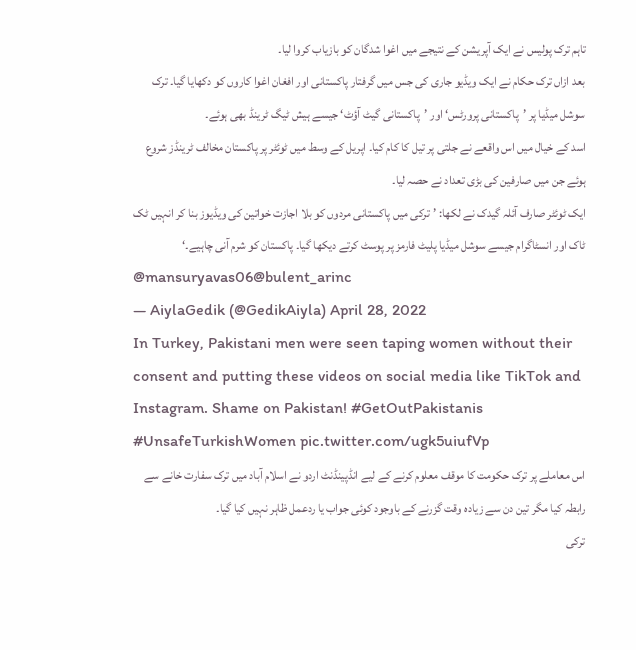تاہم ترک پولیس نے ایک آپریشن كے نتیجے میں اغوا شدگان كو بازیاب كروا لیا۔
بعد ازاں ترک حكام نے ایک ویڈیو جاری كی جس میں گرفتار پاكستانی اور افغان اغوا كاروں كو دكھایا گیا۔ ترک سوشل میڈیا پر ’پاکستانی پرورٹس‘ اور ’پاکستانی گیٹ آؤٹ‘ جیسے ہیش ٹیگ ٹرینڈ بھی ہوئے۔
اسد كے خیال میں اس واقعے نے جلتی پر تیل كا کام كیا۔ اپریل كے وسط میں ٹوئٹر پر پاكستان مخالف ٹرینڈز شروع ہوئے جن میں صارفین كی بڑی تعداد نے حصہ لیا۔
ایک ٹوئٹر صارف آئلہ گیدک نے لکھا: ’ترکی میں پاکستانی مردوں کو بلا اجازت خواتین کی ویڈیوز بنا کر انہیں ٹک ٹاک اور انسٹاگرام جیسے سوشل میڈیا پلیٹ فارمز پر پوسٹ کرتے دیکھا گیا۔ پاکستان کو شرم آنی چاہیے۔‘
@mansuryavas06@bulent_arinc
— AiylaGedik (@GedikAiyla) April 28, 2022
In Turkey, Pakistani men were seen taping women without their consent and putting these videos on social media like TikTok and Instagram. Shame on Pakistan! #GetOutPakistanis #UnsafeTurkishWomen pic.twitter.com/ugk5uiufVp
اس معاملے پر ترک حکومت کا موقف معلوم کرنے کے لیے انڈپینڈنٹ اردو نے اسلام آباد میں ترک سفارت خانے سے رابطہ کیا مگر تین دن سے زیادہ وقت گزرنے کے باوجود کوئی جواب یا ردعمل ظاہر نہیں کیا گیا۔
ترکی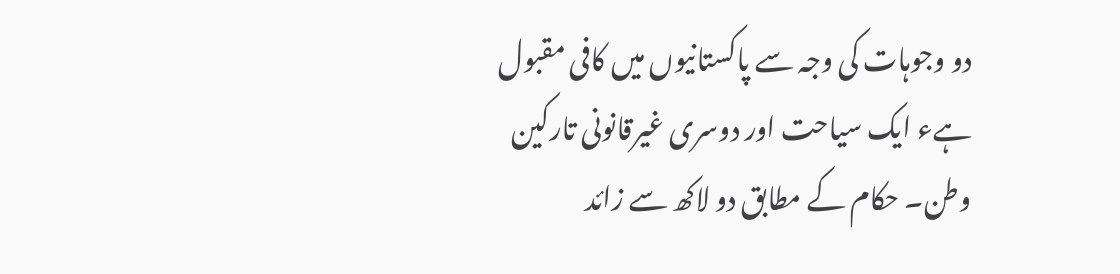دو وجوہات کی وجہ سے پاکستانیوں میں کافی مقبول ہےء ایک سیاحت اور دوسری غیرقانونی تارکین وطن۔ حکام کے مطابق دو لاکھ سے زائد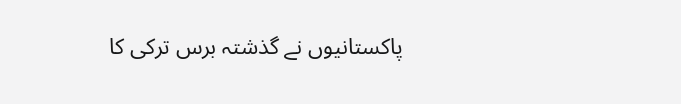پاکستانیوں نے گذشتہ برس ترکی کا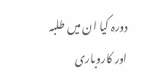دورہ کیا ان میں طلبہ اور کاروباری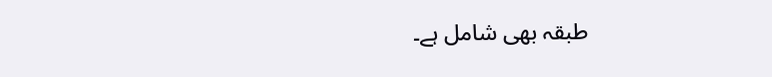طبقہ بھی شامل ہے۔